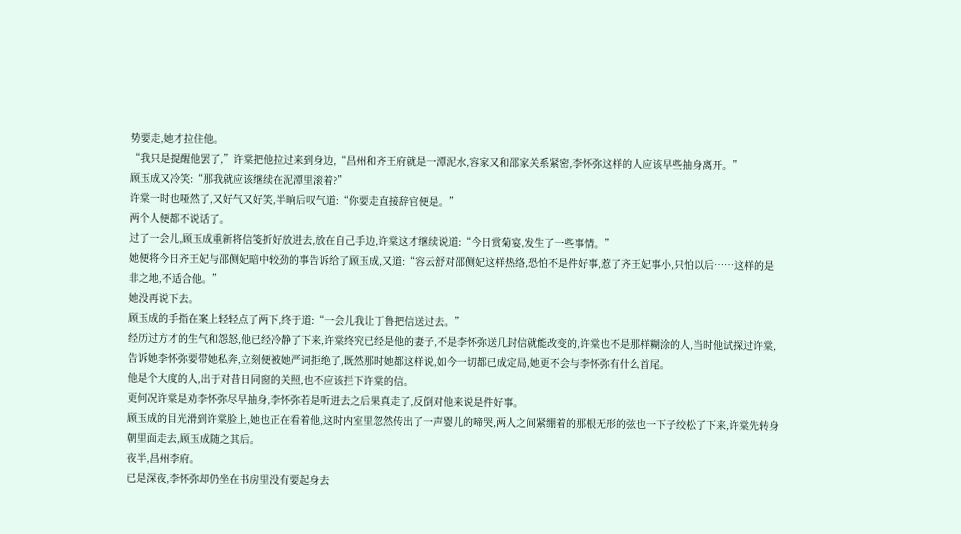势要走,她才拉住他。
“我只是提醒他罢了,”许棠把他拉过来到身边,“昌州和齐王府就是一潭泥水,容家又和邵家关系紧密,李怀弥这样的人应该早些抽身离开。”
顾玉成又冷笑:“那我就应该继续在泥潭里滚着?”
许棠一时也哑然了,又好气又好笑,半晌后叹气道:“你要走直接辞官便是。”
两个人便都不说话了。
过了一会儿,顾玉成重新将信笺折好放进去,放在自己手边,许棠这才继续说道:“今日赏菊宴,发生了一些事情。”
她便将今日齐王妃与邵侧妃暗中较劲的事告诉给了顾玉成,又道:“容云舒对邵侧妃这样热络,恐怕不是件好事,惹了齐王妃事小,只怕以后……这样的是非之地,不适合他。”
她没再说下去。
顾玉成的手指在案上轻轻点了两下,终于道:“一会儿我让丁鲁把信送过去。”
经历过方才的生气和怨怒,他已经冷静了下来,许棠终究已经是他的妻子,不是李怀弥送几封信就能改变的,许棠也不是那样糊涂的人,当时他试探过许棠,告诉她李怀弥要带她私奔,立刻便被她严词拒绝了,既然那时她都这样说,如今一切都已成定局,她更不会与李怀弥有什么首尾。
他是个大度的人,出于对昔日同窗的关照,也不应该拦下许棠的信。
更何况许棠是劝李怀弥尽早抽身,李怀弥若是听进去之后果真走了,反倒对他来说是件好事。
顾玉成的目光滑到许棠脸上,她也正在看着他,这时内室里忽然传出了一声婴儿的啼哭,两人之间紧绷着的那根无形的弦也一下子绞松了下来,许棠先转身朝里面走去,顾玉成随之其后。
夜半,昌州李府。
已是深夜,李怀弥却仍坐在书房里没有要起身去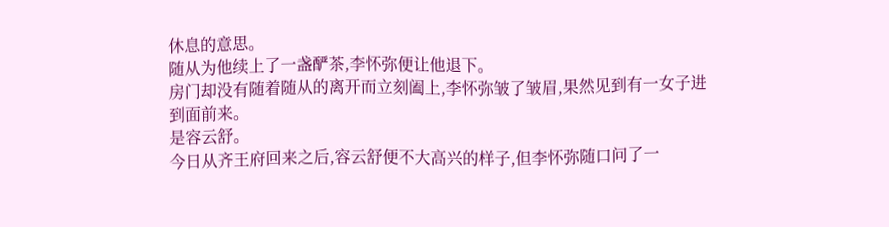休息的意思。
随从为他续上了一盏酽茶,李怀弥便让他退下。
房门却没有随着随从的离开而立刻阖上,李怀弥皱了皱眉,果然见到有一女子进到面前来。
是容云舒。
今日从齐王府回来之后,容云舒便不大高兴的样子,但李怀弥随口问了一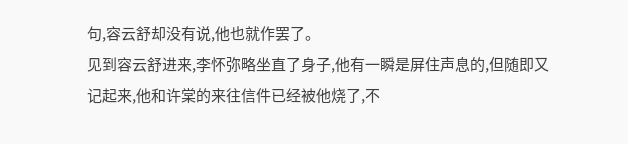句,容云舒却没有说,他也就作罢了。
见到容云舒进来,李怀弥略坐直了身子,他有一瞬是屏住声息的,但随即又记起来,他和许棠的来往信件已经被他烧了,不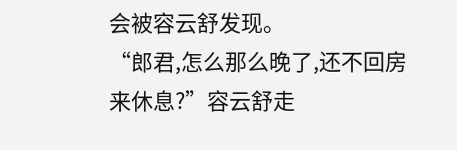会被容云舒发现。
“郎君,怎么那么晚了,还不回房来休息?”容云舒走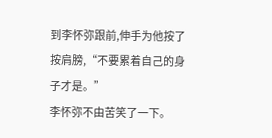到李怀弥跟前,伸手为他按了按肩膀,“不要累着自己的身子才是。”
李怀弥不由苦笑了一下。